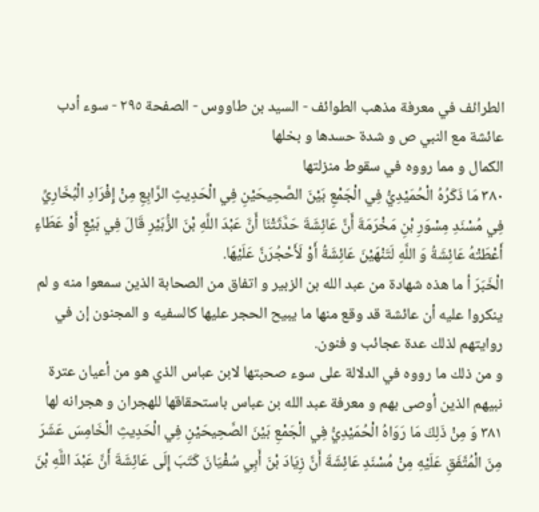الطرائف في معرفة مذهب الطوائف - السيد بن طاووس - الصفحة ٢٩٥ - سوء أدب عائشة مع النبي ص و شدة حسدها و بخلها
الكمال و مما رووه في سقوط منزلتها
٣٨٠ مَا ذَكَرُهُ الْحُمَيْدِيُّ فِي الْجَمْعِ بَيْنَ الصَّحِيحَيْنِ فِي الْحَدِيثِ الرَّابِعِ مِنْ إِفْرَادِ الْبُخَارِيِّ فِي مُسْنَدِ مِسْوَرِ بْنِ مَخْرَمَةَ أَنَّ عَائِشَةَ حَدَّثَتْنَا أَنَّ عَبْدَ اللَّهِ بْنَ الزُّبَيْرِ قَالَ فِي بَيْعٍ أَوْ عَطَاءٍ أَعْطَتْهُ عَائِشَةُ وَ اللَّهِ لَتَنْهَيْنَ عَائِشَةُ أَوْ لَأَحْجُرَنَّ عَلَيْهَا.
الْخَبَرَ أ ما هذه شهادة من عبد الله بن الزبير و اتفاق من الصحابة الذين سمعوا منه و لم ينكروا عليه أن عائشة قد وقع منها ما يبيح الحجر عليها كالسفيه و المجنون إن في روايتهم لذلك عدة عجائب و فنون.
و من ذلك ما رووه في الدلالة على سوء صحبتها لابن عباس الذي هو من أعيان عترة نبيهم الذين أوصى بهم و معرفة عبد الله بن عباس باستحقاقها للهجران و هجرانه لها
٣٨١ وَ مِنْ ذَلِكَ مَا رَوَاهُ الْحُمَيْدِيُّ فِي الْجَمْعِ بَيْنَ الصَّحِيحَيْنِ فِي الْحَدِيثِ الْخَامِسَ عَشَرَ مِنَ الْمُتَّفَقِ عَلَيْهِ مِنْ مُسْنَدِ عَائِشَةَ أَنَّ زِيَادَ بْنَ أَبِي سُفْيَانَ كَتَبَ إِلَى عَائِشَةَ أَنَّ عَبْدَ اللَّهِ بْنَ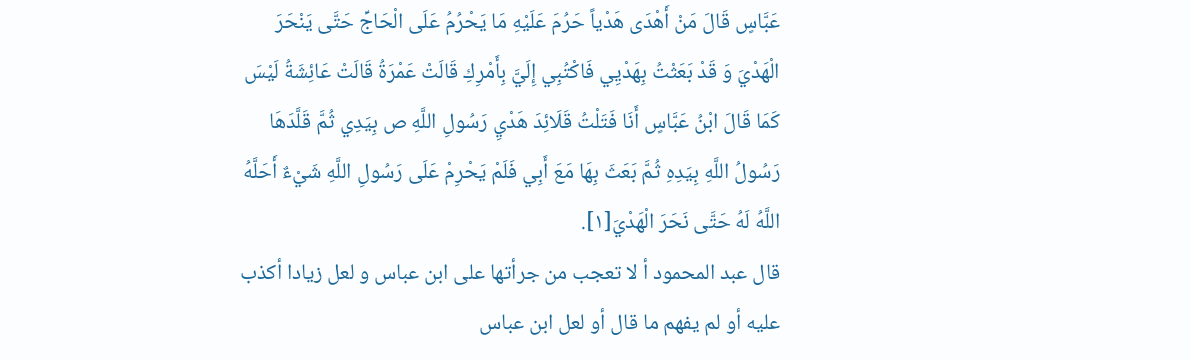عَبَّاسٍ قَالَ مَنْ أَهْدَى هَدْياً حَرُمَ عَلَيْهِ مَا يَحْرُمُ عَلَى الْحَاجِّ حَتَّى يَنْحَرَ الْهَدْيَ وَ قَدْ بَعَثْتُ بِهَدْيِي فَاكْتُبِي إِلَيَّ بِأَمْرِكِ قَالَتْ عَمْرَةُ قَالَتْ عَائِشَةُ لَيْسَ كَمَا قَالَ ابْنُ عَبَّاسٍ أَنَا فَتَلْتُ قَلَائِدَ هَدْيِ رَسُولِ اللَّهِ ص بِيَدِي ثُمَّ قَلَّدَهَا رَسُولُ اللَّهِ بِيَدِهِ ثُمَّ بَعَثَ بِهَا مَعَ أَبِي فَلَمْ يَحْرِمْ عَلَى رَسُولِ اللَّهِ شَيْءٌ أَحَلَّهُ اللَّهُ لَهُ حَتَّى نَحَرَ الْهَدْيَ[١].
قال عبد المحمود أ لا تعجب من جرأتها على ابن عباس و لعل زيادا أكذب عليه أو لم يفهم ما قال أو لعل ابن عباس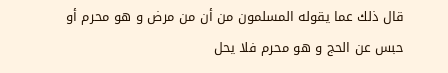قال ذلك عما يقوله المسلمون من أن من مرض و هو محرم أو حبس عن الحج و هو محرم فلا يحل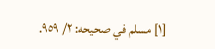[١] مسلم في صحيحه: ٢/ ٩٥٩.